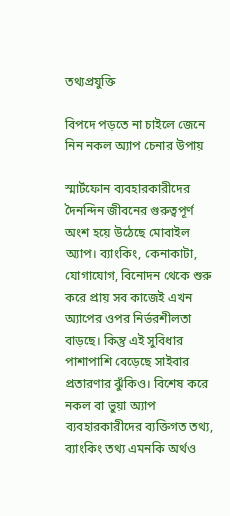তথ্যপ্রযুক্তি

বিপদে পড়তে না চাইলে জেনে নিন নকল অ্যাপ চেনার উপায়

স্মার্টফোন ব্যবহারকারীদের দৈনন্দিন জীবনের গুরুত্বপূর্ণ অংশ হয়ে উঠেছে মোবাইল অ্যাপ। ব্যাংকিং, কেনাকাটা, যোগাযোগ, বিনোদন থেকে শুরু করে প্রায় সব কাজেই এখন অ্যাপের ওপর নির্ভরশীলতা বাড়ছে। কিন্তু এই সুবিধার পাশাপাশি বেড়েছে সাইবার প্রতারণার ঝুঁকিও। বিশেষ করে নকল বা ভুয়া অ্যাপ ব্যবহারকারীদের ব্যক্তিগত তথ্য, ব্যাংকিং তথ্য এমনকি অর্থও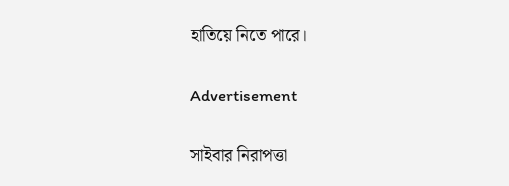হাতিয়ে নিতে পারে।

Advertisement

সাইবার নিরাপত্তা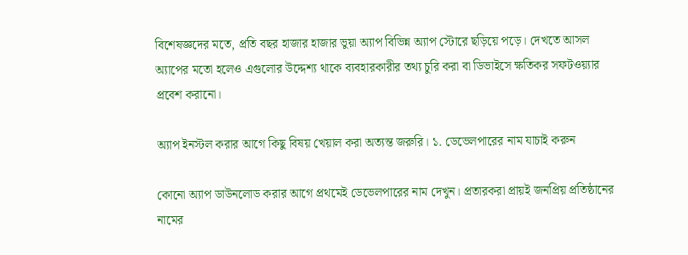বিশেষজ্ঞদের মতে, প্রতি বছর হাজার হাজার ভুয়া অ্যাপ বিভিন্ন অ্যাপ স্টোরে ছড়িয়ে পড়ে। দেখতে আসল অ্যাপের মতো হলেও এগুলোর উদ্দেশ্য থাকে ব্যবহারকারীর তথ্য চুরি করা বা ডিভাইসে ক্ষতিকর সফটওয়্যার প্রবেশ করানো।

অ্যাপ ইনস্টল করার আগে কিছু বিষয় খেয়াল করা অত্যন্ত জরুরি। ১. ডেভেলপারের নাম যাচাই করুন

কোনো অ্যাপ ডাউনলোড করার আগে প্রথমেই ডেভেলপারের নাম দেখুন। প্রতারকরা প্রায়ই জনপ্রিয় প্রতিষ্ঠানের নামের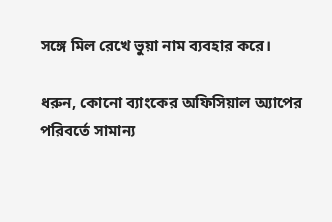সঙ্গে মিল রেখে ভুয়া নাম ব্যবহার করে।

ধরুন, কোনো ব্যাংকের অফিসিয়াল অ্যাপের পরিবর্তে সামান্য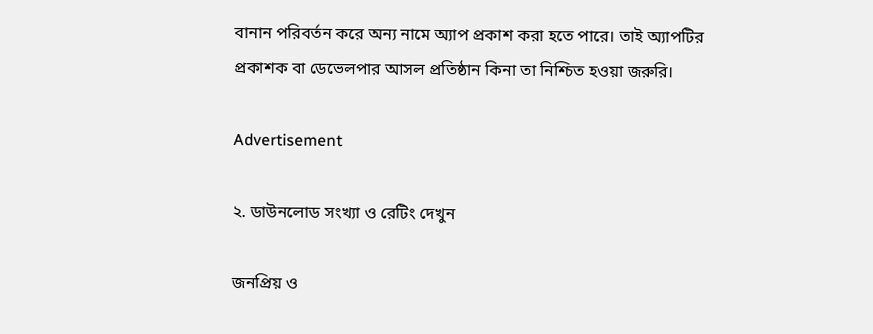বানান পরিবর্তন করে অন্য নামে অ্যাপ প্রকাশ করা হতে পারে। তাই অ্যাপটির প্রকাশক বা ডেভেলপার আসল প্রতিষ্ঠান কিনা তা নিশ্চিত হওয়া জরুরি।

Advertisement

২. ডাউনলোড সংখ্যা ও রেটিং দেখুন

জনপ্রিয় ও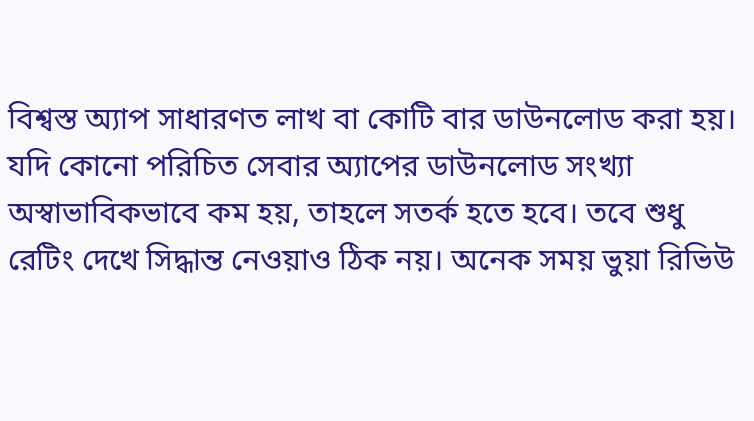বিশ্বস্ত অ্যাপ সাধারণত লাখ বা কোটি বার ডাউনলোড করা হয়। যদি কোনো পরিচিত সেবার অ্যাপের ডাউনলোড সংখ্যা অস্বাভাবিকভাবে কম হয়, তাহলে সতর্ক হতে হবে। তবে শুধু রেটিং দেখে সিদ্ধান্ত নেওয়াও ঠিক নয়। অনেক সময় ভুয়া রিভিউ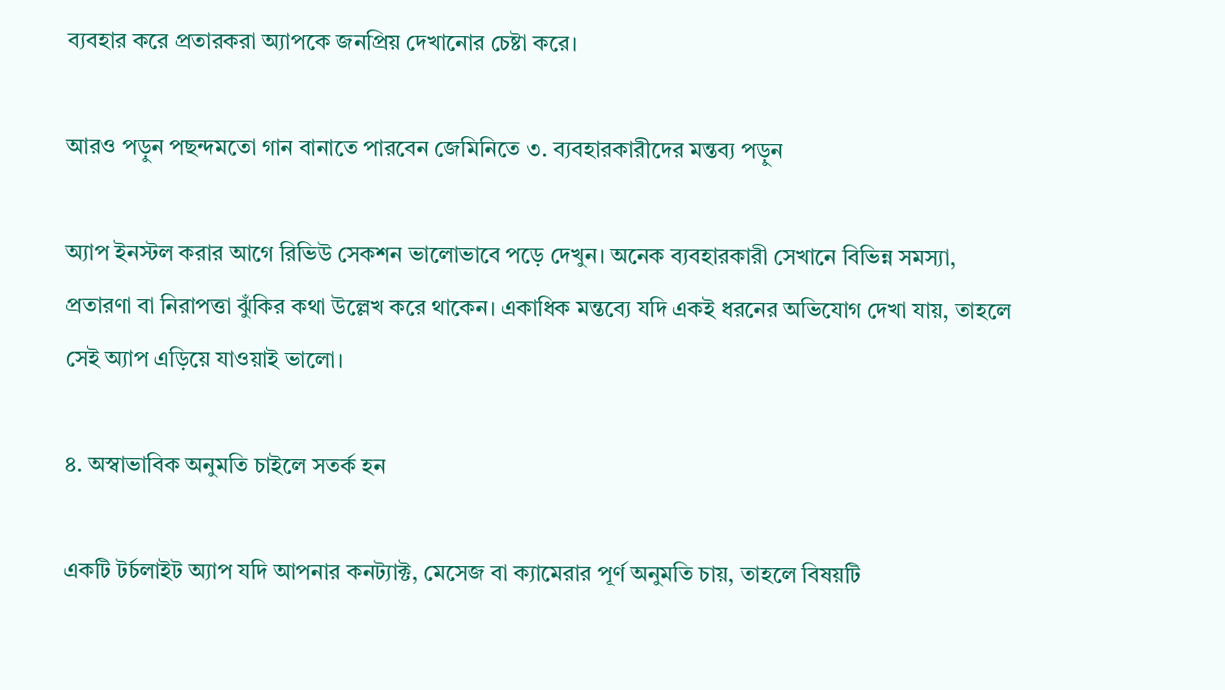ব্যবহার করে প্রতারকরা অ্যাপকে জনপ্রিয় দেখানোর চেষ্টা করে।

আরও পড়ুন পছন্দমতো গান বানাতে পারবেন জেমিনিতে ৩. ব্যবহারকারীদের মন্তব্য পড়ুন

অ্যাপ ইনস্টল করার আগে রিভিউ সেকশন ভালোভাবে পড়ে দেখুন। অনেক ব্যবহারকারী সেখানে বিভিন্ন সমস্যা, প্রতারণা বা নিরাপত্তা ঝুঁকির কথা উল্লেখ করে থাকেন। একাধিক মন্তব্যে যদি একই ধরনের অভিযোগ দেখা যায়, তাহলে সেই অ্যাপ এড়িয়ে যাওয়াই ভালো।

৪. অস্বাভাবিক অনুমতি চাইলে সতর্ক হন

একটি টর্চলাইট অ্যাপ যদি আপনার কনট্যাক্ট, মেসেজ বা ক্যামেরার পূর্ণ অনুমতি চায়, তাহলে বিষয়টি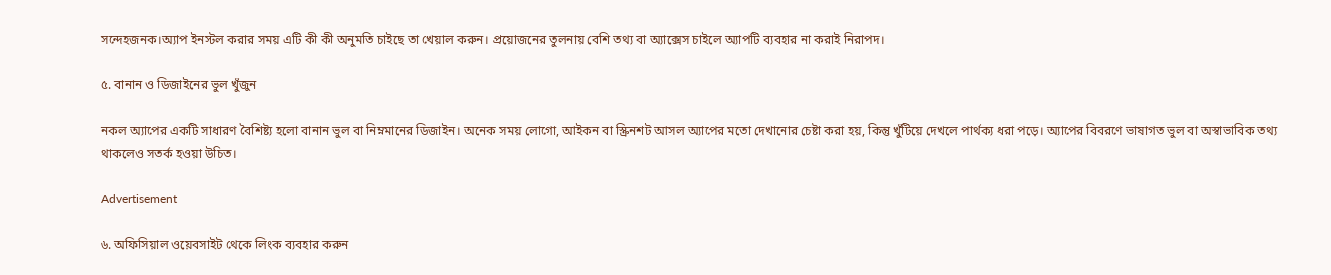সন্দেহজনক।অ্যাপ ইনস্টল করার সময় এটি কী কী অনুমতি চাইছে তা খেয়াল করুন। প্রয়োজনের তুলনায় বেশি তথ্য বা অ্যাক্সেস চাইলে অ্যাপটি ব্যবহার না করাই নিরাপদ।

৫. বানান ও ডিজাইনের ভুল খুঁজুন

নকল অ্যাপের একটি সাধারণ বৈশিষ্ট্য হলো বানান ভুল বা নিম্নমানের ডিজাইন। অনেক সময় লোগো, আইকন বা স্ক্রিনশট আসল অ্যাপের মতো দেখানোর চেষ্টা করা হয়, কিন্তু খুঁটিয়ে দেখলে পার্থক্য ধরা পড়ে। অ্যাপের বিবরণে ভাষাগত ভুল বা অস্বাভাবিক তথ্য থাকলেও সতর্ক হওয়া উচিত।

Advertisement

৬. অফিসিয়াল ওয়েবসাইট থেকে লিংক ব্যবহার করুন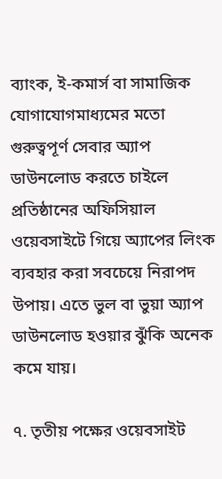ব্যাংক, ই-কমার্স বা সামাজিক যোগাযোগমাধ্যমের মতো গুরুত্বপূর্ণ সেবার অ্যাপ ডাউনলোড করতে চাইলে প্রতিষ্ঠানের অফিসিয়াল ওয়েবসাইটে গিয়ে অ্যাপের লিংক ব্যবহার করা সবচেয়ে নিরাপদ উপায়। এতে ভুল বা ভুয়া অ্যাপ ডাউনলোড হওয়ার ঝুঁকি অনেক কমে যায়।

৭. তৃতীয় পক্ষের ওয়েবসাইট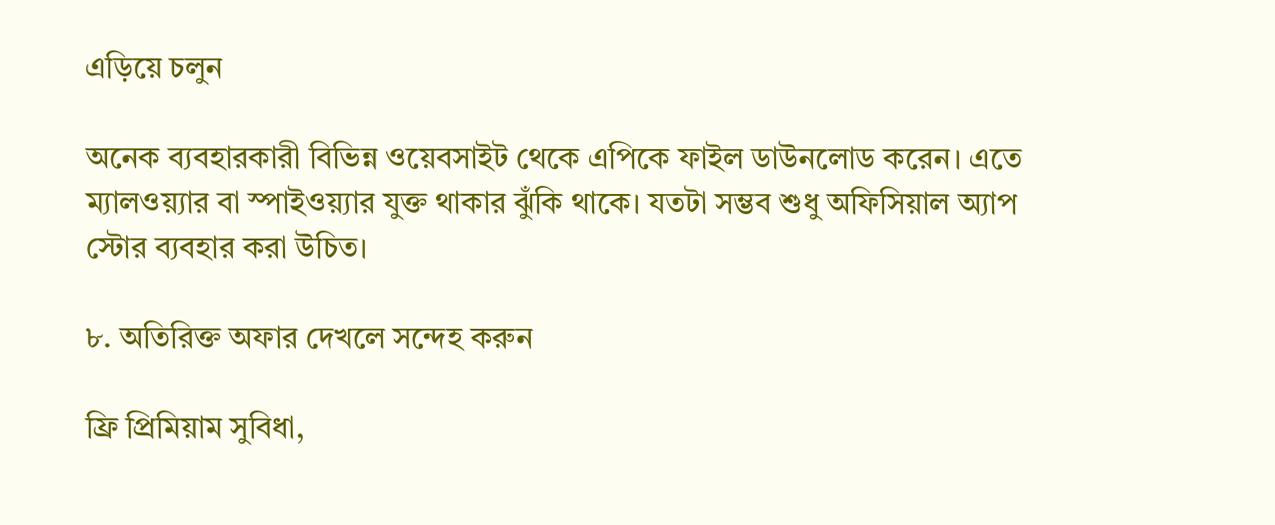এড়িয়ে চলুন

অনেক ব্যবহারকারী বিভিন্ন ওয়েবসাইট থেকে এপিকে ফাইল ডাউনলোড করেন। এতে ম্যালওয়্যার বা স্পাইওয়্যার যুক্ত থাকার ঝুঁকি থাকে। যতটা সম্ভব শুধু অফিসিয়াল অ্যাপ স্টোর ব্যবহার করা উচিত।

৮. অতিরিক্ত অফার দেখলে সন্দেহ করুন

ফ্রি প্রিমিয়াম সুবিধা,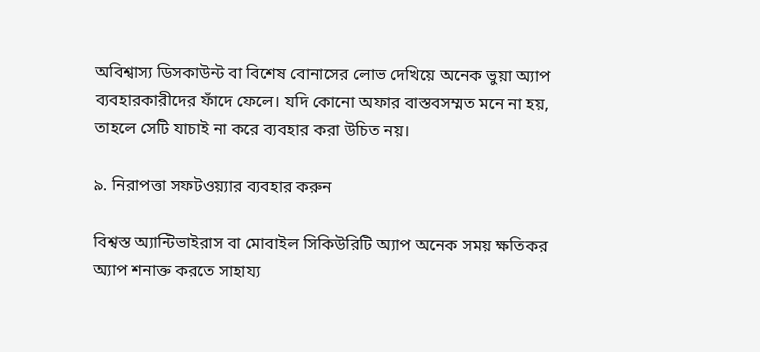অবিশ্বাস্য ডিসকাউন্ট বা বিশেষ বোনাসের লোভ দেখিয়ে অনেক ভুয়া অ্যাপ ব্যবহারকারীদের ফাঁদে ফেলে। যদি কোনো অফার বাস্তবসম্মত মনে না হয়, তাহলে সেটি যাচাই না করে ব্যবহার করা উচিত নয়।

৯. নিরাপত্তা সফটওয়্যার ব্যবহার করুন

বিশ্বস্ত অ্যান্টিভাইরাস বা মোবাইল সিকিউরিটি অ্যাপ অনেক সময় ক্ষতিকর অ্যাপ শনাক্ত করতে সাহায্য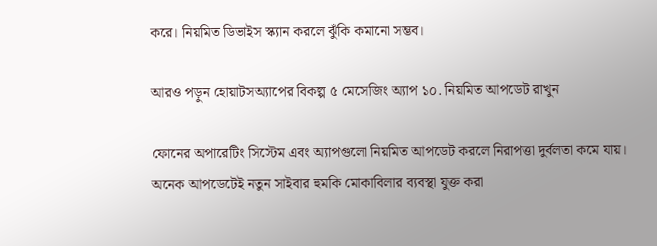করে। নিয়মিত ডিভাইস স্ক্যান করলে ঝুঁকি কমানো সম্ভব।

আরও পড়ুন হোয়াটসঅ্যাপের বিকল্প ৫ মেসেজিং অ্যাপ ১০. নিয়মিত আপডেট রাখুন

ফোনের অপারেটিং সিস্টেম এবং অ্যাপগুলো নিয়মিত আপডেট করলে নিরাপত্তা দুর্বলতা কমে যায়। অনেক আপডেটেই নতুন সাইবার হুমকি মোকাবিলার ব্যবস্থা যুক্ত করা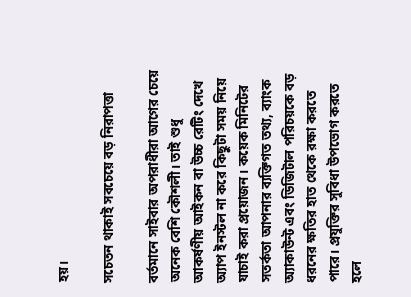হয়।

সচেতন থাকাই সবচেয়ে বড় নিরাপত্তা

বর্তমানে সাইবার অপরাধীরা আগের চেয়ে অনেক বেশি কৌশলী। তাই শুধু আকর্ষণীয় আইকন বা উচ্চ রেটিং দেখে অ্যাপ ইনস্টল না করে কিছুটা সময় নিয়ে যাচাই করা প্রয়োজন। কয়েক মিনিটের সতর্কতা আপনার ব্যক্তিগত তথ্য, ব্যাংক অ্যাকাউন্ট এবং ডিজিটাল পরিচয়কে বড় ধরনের ক্ষতির হাত থেকে রক্ষা করতে পারে। প্রযুক্তির সুবিধা উপভোগ করতে হলে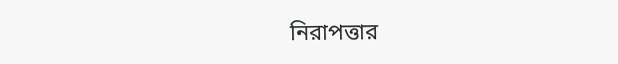নিরাপত্তার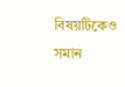বিষয়টিকেও সমান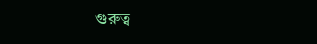গুরুত্ব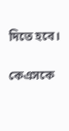দিতে হবে।

কেএসকে